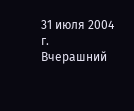31 июля 2004 г.
Вчерашний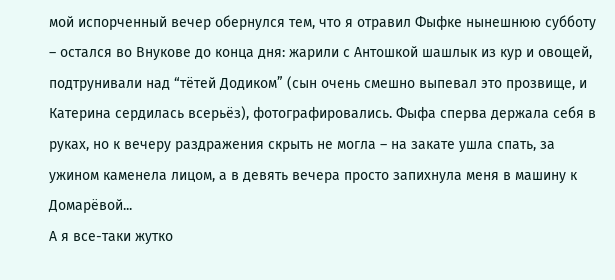мой испорченный вечер обернулся тем, что я отравил Фыфке нынешнюю субботу – остался во Внукове до конца дня: жарили с Антошкой шашлык из кур и овощей, подтрунивали над “тётей Додиком” (сын очень смешно выпевал это прозвище, и Катерина сердилась всерьёз), фотографировались. Фыфа сперва держала себя в руках, но к вечеру раздражения скрыть не могла – на закате ушла спать, за ужином каменела лицом, а в девять вечера просто запихнула меня в машину к Домарёвой...
А я все-таки жутко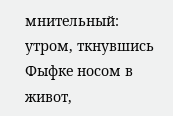мнительный: утром, ткнувшись Фыфке носом в живот,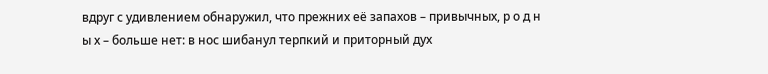вдруг с удивлением обнаружил, что прежних её запахов – привычных, р о д н ы х – больше нет: в нос шибанул терпкий и приторный дух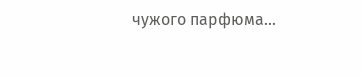чужого парфюма...